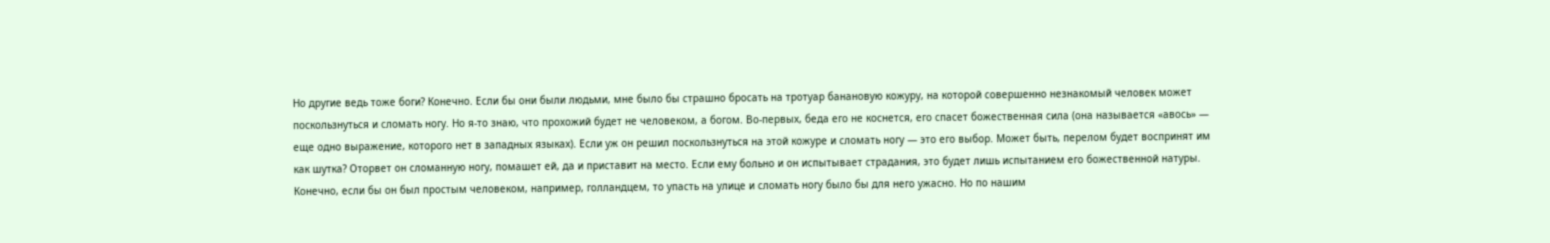Но другие ведь тоже боги? Конечно. Если бы они были людьми, мне было бы страшно бросать на тротуар банановую кожуру, на которой совершенно незнакомый человек может поскользнуться и сломать ногу. Но я-то знаю, что прохожий будет не человеком, а богом. Во-первых, беда его не коснется, его спасет божественная сила (она называется «авось» — еще одно выражение, которого нет в западных языках). Если уж он решил поскользнуться на этой кожуре и сломать ногу — это его выбор. Может быть, перелом будет воспринят им как шутка? Оторвет он сломанную ногу, помашет ей, да и приставит на место. Если ему больно и он испытывает страдания, это будет лишь испытанием его божественной натуры. Конечно, если бы он был простым человеком, например, голландцем, то упасть на улице и сломать ногу было бы для него ужасно. Но по нашим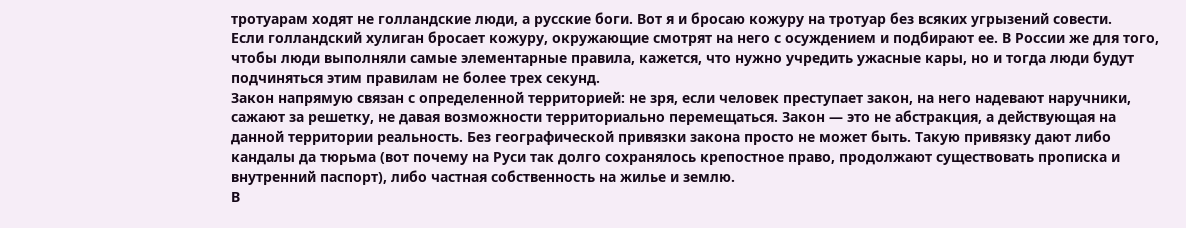тротуарам ходят не голландские люди, а русские боги. Вот я и бросаю кожуру на тротуар без всяких угрызений совести.
Если голландский хулиган бросает кожуру, окружающие смотрят на него с осуждением и подбирают ее. В России же для того, чтобы люди выполняли самые элементарные правила, кажется, что нужно учредить ужасные кары, но и тогда люди будут подчиняться этим правилам не более трех секунд.
Закон напрямую связан с определенной территорией: не зря, если человек преступает закон, на него надевают наручники, сажают за решетку, не давая возможности территориально перемещаться. Закон — это не абстракция, а действующая на данной территории реальность. Без географической привязки закона просто не может быть. Такую привязку дают либо кандалы да тюрьма (вот почему на Руси так долго сохранялось крепостное право, продолжают существовать прописка и внутренний паспорт), либо частная собственность на жилье и землю.
В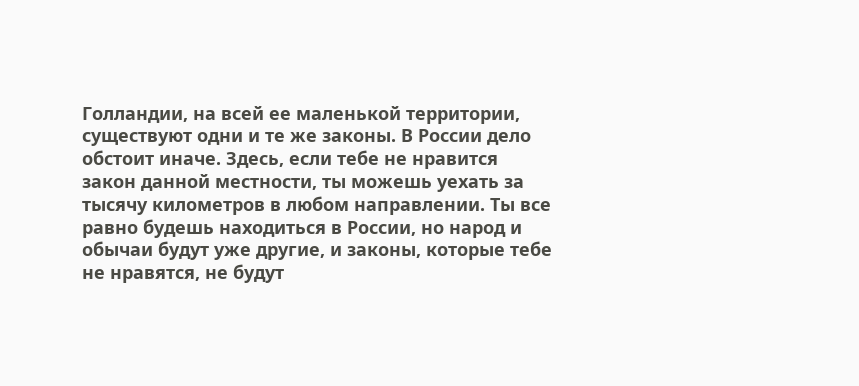Голландии, на всей ее маленькой территории, существуют одни и те же законы. В России дело обстоит иначе. Здесь, если тебе не нравится закон данной местности, ты можешь уехать за тысячу километров в любом направлении. Ты все равно будешь находиться в России, но народ и обычаи будут уже другие, и законы, которые тебе не нравятся, не будут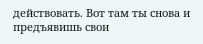действовать. Вот там ты снова и предъявишь свои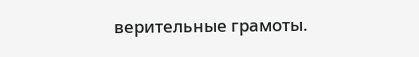верительные грамоты.